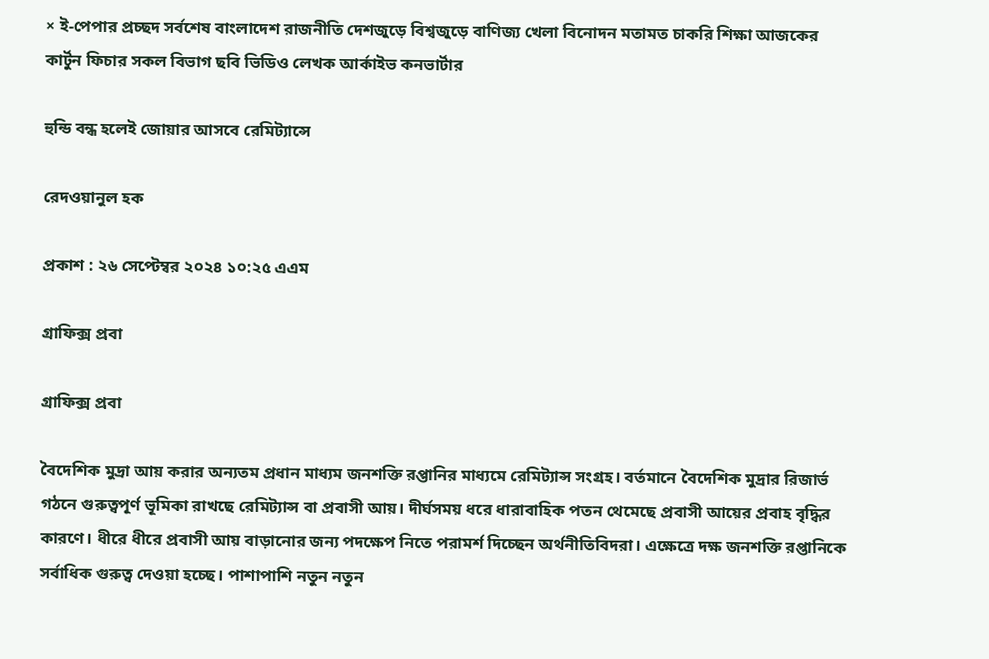× ই-পেপার প্রচ্ছদ সর্বশেষ বাংলাদেশ রাজনীতি দেশজুড়ে বিশ্বজুড়ে বাণিজ্য খেলা বিনোদন মতামত চাকরি শিক্ষা আজকের কার্টুন ফিচার সকল বিভাগ ছবি ভিডিও লেখক আর্কাইভ কনভার্টার

হুন্ডি বন্ধ হলেই জোয়ার আসবে রেমিট্যান্সে

রেদওয়ানুল হক

প্রকাশ : ২৬ সেপ্টেম্বর ২০২৪ ১০:২৫ এএম

গ্রাফিক্স প্রবা

গ্রাফিক্স প্রবা

বৈদেশিক মুদ্রা আয় করার অন্যতম প্রধান মাধ্যম জনশক্তি রপ্তানির মাধ্যমে রেমিট্যান্স সংগ্রহ। বর্তমানে বৈদেশিক মুদ্রার রিজার্ভ গঠনে গুরুত্বপূর্ণ ভূমিকা রাখছে রেমিট্যান্স বা প্রবাসী আয়। দীর্ঘসময় ধরে ধারাবাহিক পতন থেমেছে প্রবাসী আয়ের প্রবাহ বৃদ্ধির কারণে। ধীরে ধীরে প্রবাসী আয় বাড়ানোর জন্য পদক্ষেপ নিতে পরামর্শ দিচ্ছেন অর্থনীতিবিদরা। এক্ষেত্রে দক্ষ জনশক্তি রপ্তানিকে সর্বাধিক গুরুত্ব দেওয়া হচ্ছে। পাশাপাশি নতুন নতুন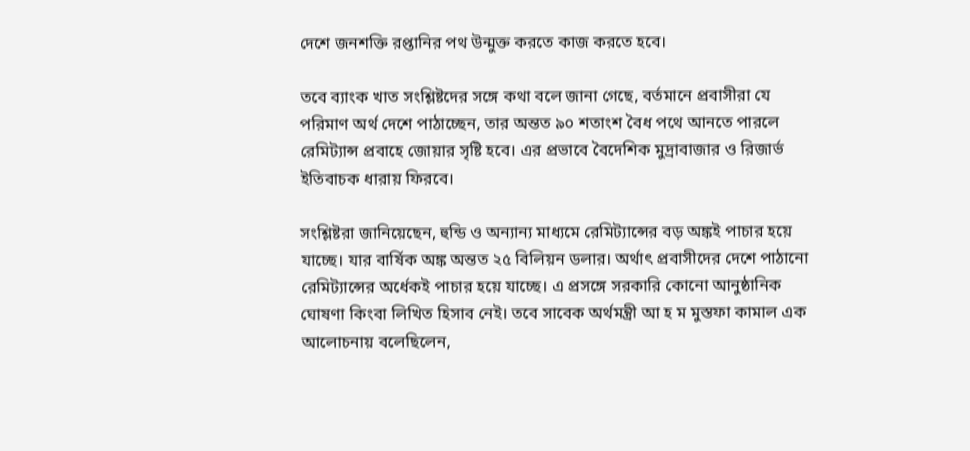দেশে জনশক্তি রপ্তানির পথ উন্মুক্ত করতে কাজ করতে হবে।

তবে ব্যাংক খাত সংশ্লিষ্টদের সঙ্গে কথা বলে জানা গেছে, বর্তমানে প্রবাসীরা যে পরিমাণ অর্থ দেশে পাঠাচ্ছেন, তার অন্তত ৯০ শতাংশ বৈধ পথে আনতে পারলে রেমিট্যান্স প্রবাহে জোয়ার সৃষ্টি হবে। এর প্রভাবে বৈদেশিক মুদ্রাবাজার ও রিজার্ভ ইতিবাচক ধারায় ফিরবে।

সংশ্লিষ্টরা জানিয়েছেন, হুন্ডি ও অন্যান্য মাধ্যমে রেমিট্যান্সের বড় অঙ্কই পাচার হয়ে যাচ্ছে। যার বার্ষিক অঙ্ক অন্তত ২৫ বিলিয়ন ডলার। অর্থাৎ প্রবাসীদের দেশে পাঠানো রেমিট্যান্সের অর্ধেকই পাচার হয়ে যাচ্ছে। এ প্রসঙ্গে সরকারি কোনো আনুষ্ঠানিক ঘোষণা কিংবা লিখিত হিসাব নেই। তবে সাবেক অর্থমন্ত্রী আ হ ম মুস্তফা কামাল এক আলোচনায় বলেছিলেন,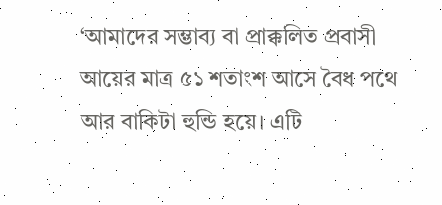‘আমাদের সম্ভাব্য বা প্রাক্কলিত প্রবাসী আয়ের মাত্র ৫১ শতাংশ আসে বৈধ পথে আর বাকিটা হুন্ডি হয়ে। এটি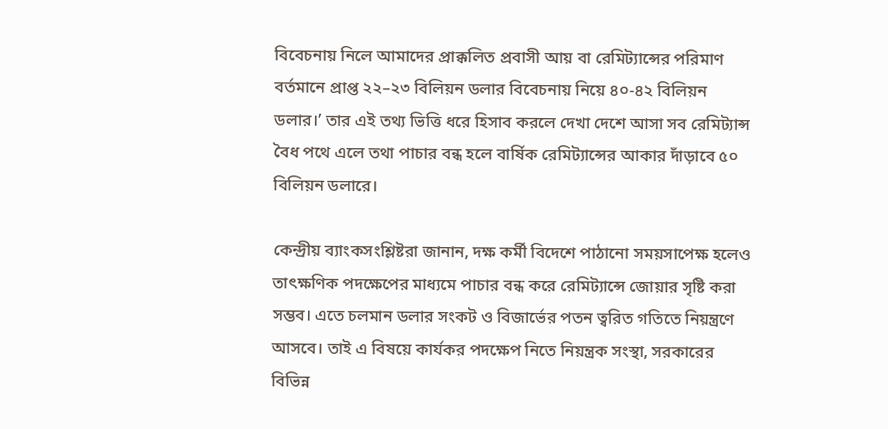বিবেচনায় নিলে আমাদের প্রাক্কলিত প্রবাসী আয় বা রেমিট্যান্সের পরিমাণ বর্তমানে প্রাপ্ত ২২–২৩ বিলিয়ন ডলার বিবেচনায় নিয়ে ৪০-৪২ বিলিয়ন ডলার।’ তার এই তথ্য ভিত্তি ধরে হিসাব করলে দেখা দেশে আসা সব রেমিট্যান্স বৈধ পথে এলে তথা পাচার বন্ধ হলে বার্ষিক রেমিট্যান্সের আকার দাঁড়াবে ৫০ বিলিয়ন ডলারে।

কেন্দ্রীয় ব্যাংকসংশ্লিষ্টরা জানান, দক্ষ কর্মী বিদেশে পাঠানো সময়সাপেক্ষ হলেও তাৎক্ষণিক পদক্ষেপের মাধ্যমে পাচার বন্ধ করে রেমিট্যান্সে জোয়ার সৃষ্টি করা সম্ভব। এতে চলমান ডলার সংকট ও বিজার্ভের পতন ত্বরিত গতিতে নিয়ন্ত্রণে আসবে। তাই এ বিষয়ে কার্যকর পদক্ষেপ নিতে নিয়ন্ত্রক সংস্থা, সরকারের বিভিন্ন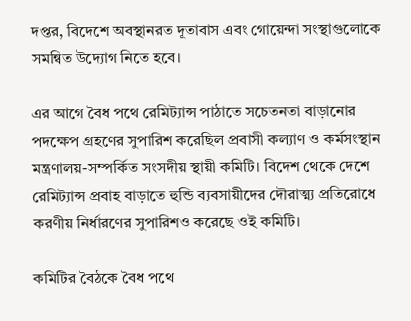দপ্তর, বিদেশে অবস্থানরত দূতাবাস এবং গোয়েন্দা সংস্থাগুলোকে সমন্বিত উদ্যোগ নিতে হবে।

এর আগে বৈধ পথে রেমিট্যান্স পাঠাতে সচেতনতা বাড়ানোর পদক্ষেপ গ্রহণের সুপারিশ করেছিল প্রবাসী কল্যাণ ও কর্মসংস্থান মন্ত্রণালয়-সম্পর্কিত সংসদীয় স্থায়ী কমিটি। বিদেশ থেকে দেশে রেমিট্যান্স প্রবাহ বাড়াতে হুন্ডি ব্যবসায়ীদের দৌরাত্ম্য প্রতিরোধে করণীয় নির্ধারণের সুপারিশও করেছে ওই কমিটি।

কমিটির বৈঠকে বৈধ পথে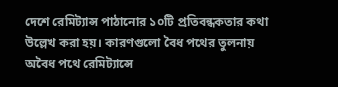দেশে রেমিট্যান্স পাঠানোর ১০টি প্রতিবন্ধকতার কথা উল্লেখ করা হয়। কারণগুলো বৈধ পথের তুলনায় অবৈধ পথে রেমিট্যান্সে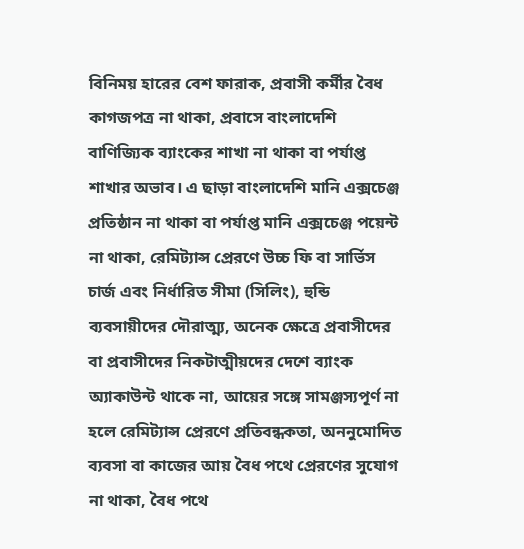বিনিময় হারের বেশ ফারাক, প্রবাসী কর্মীর বৈধ কাগজপত্র না থাকা, প্রবাসে বাংলাদেশি বাণিজ্যিক ব্যাংকের শাখা না থাকা বা পর্যাপ্ত শাখার অভাব। এ ছাড়া বাংলাদেশি মানি এক্সচেঞ্জ প্রতিষ্ঠান না থাকা বা পর্যাপ্ত মানি এক্সচেঞ্জ পয়েন্ট না থাকা, রেমিট্যান্স প্রেরণে উচ্চ ফি বা সার্ভিস চার্জ এবং নির্ধারিত সীমা (সিলিং), হুন্ডি ব্যবসায়ীদের দৌরাত্ম্য, অনেক ক্ষেত্রে প্রবাসীদের বা প্রবাসীদের নিকটাত্মীয়দের দেশে ব্যাংক অ্যাকাউন্ট থাকে না, আয়ের সঙ্গে সামঞ্জস্যপূর্ণ না হলে রেমিট্যান্স প্রেরণে প্রতিবন্ধকতা, অননুমোদিত ব্যবসা বা কাজের আয় বৈধ পথে প্রেরণের সুযোগ না থাকা, বৈধ পথে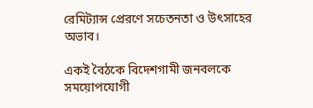রেমিট্যান্স প্রেরণে সচেতনতা ও উৎসাহের অভাব।

একই বৈঠকে বিদেশগামী জনবলকে সময়োপযোগী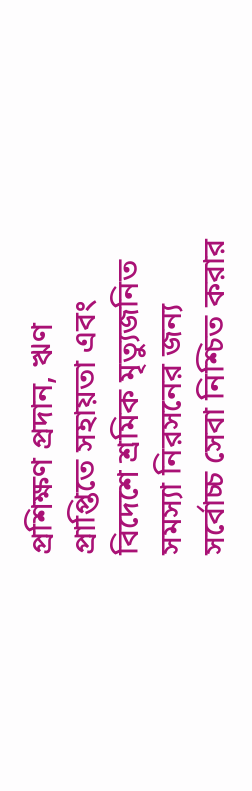প্রশিক্ষণ প্রদান, ঋণ প্রাপ্তিতে সহায়তা এবং বিদেশে শ্রমিক মৃত্যুজনিত সমস্যা নিরসনের জন্য সর্বোচ্চ সেবা নিশ্চিত করার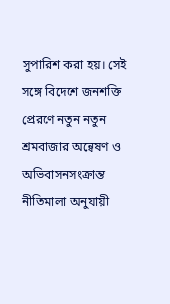সুপারিশ করা হয়। সেই সঙ্গে বিদেশে জনশক্তি প্রেরণে নতুন নতুন শ্রমবাজার অন্বেষণ ও অভিবাসনসংক্রান্ত নীতিমালা অনুযায়ী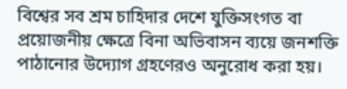বিশ্বের সব শ্রম চাহিদার দেশে যুক্তিসংগত বা প্রয়োজনীয় ক্ষেত্রে বিনা অভিবাসন ব্যয়ে জনশক্তি পাঠানোর উদ্যোগ গ্রহণেরও অনুরোধ করা হয়।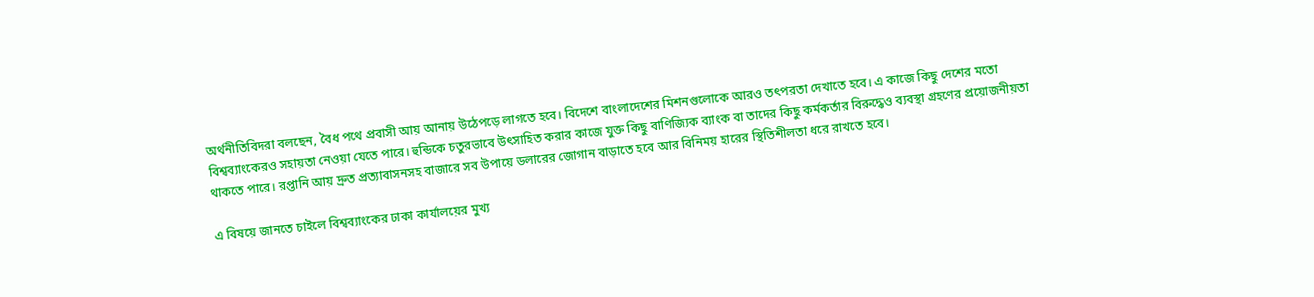অর্থনীতিবিদরা বলছেন, বৈধ পথে প্রবাসী আয় আনায় উঠেপড়ে লাগতে হবে। বিদেশে বাংলাদেশের মিশনগুলোকে আরও তৎপরতা দেখাতে হবে। এ কাজে কিছু দেশের মতো বিশ্বব্যাংকেরও সহায়তা নেওয়া যেতে পারে। হুন্ডিকে চতুরভাবে উৎসাহিত করার কাজে যুক্ত কিছু বাণিজ্যিক ব্যাংক বা তাদের কিছু কর্মকর্তার বিরুদ্ধেও ব্যবস্থা গ্রহণের প্রয়োজনীয়তা থাকতে পারে। রপ্তানি আয় দ্রুত প্রত্যাবাসনসহ বাজারে সব উপায়ে ডলারের জোগান বাড়াতে হবে আর বিনিময় হারের স্থিতিশীলতা ধরে রাখতে হবে।

এ বিষয়ে জানতে চাইলে বিশ্বব্যাংকের ঢাকা কার্যালয়ের মুখ্য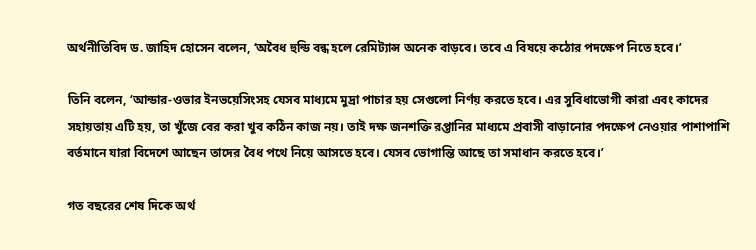অর্থনীতিবিদ ড. জাহিদ হোসেন বলেন, ‘অবৈধ হুন্ডি বন্ধ হলে রেমিট্যান্স অনেক বাড়বে। তবে এ বিষয়ে কঠোর পদক্ষেপ নিতে হবে।’

তিনি বলেন, ‘আন্ডার-ওভার ইনভয়েসিংসহ যেসব মাধ্যমে মুদ্রা পাচার হয় সেগুলো নির্ণয় করতে হবে। এর ‍সুবিধাভোগী কারা এবং কাদের সহায়তায় এটি হয়, তা খুঁজে বের করা খুব কঠিন কাজ নয়। তাই দক্ষ জনশক্তি রপ্তানির মাধ্যমে প্রবাসী বাড়ানোর পদক্ষেপ নেওয়ার পাশাপাশি বর্তমানে যারা বিদেশে আছেন তাদের বৈধ পথে নিয়ে আসতে হবে। যেসব ভোগান্তি আছে তা সমাধান করতে হবে।’

গত বছরের শেষ দিকে অর্থ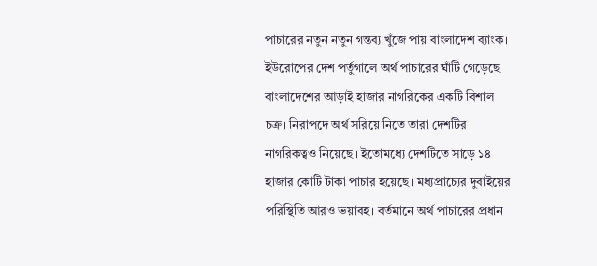পাচারের নতুন নতুন গন্তব্য খুঁজে পায় বাংলাদেশ ব্যাংক। ইউরোপের দেশ পর্তুগালে অর্থ পাচারের ঘাঁটি গেড়েছে বাংলাদেশের আড়াই হাজার নাগরিকের একটি বিশাল চক্র। নিরাপদে অর্থ সরিয়ে নিতে তারা দেশটির নাগরিকত্বও নিয়েছে। ইতোমধ্যে দেশটিতে সাড়ে ১৪ হাজার কোটি টাকা পাচার হয়েছে। মধ্যপ্রাচ্যের দুবাইয়ের পরিস্থিতি আরও ভয়াবহ। বর্তমানে অর্থ পাচারের প্রধান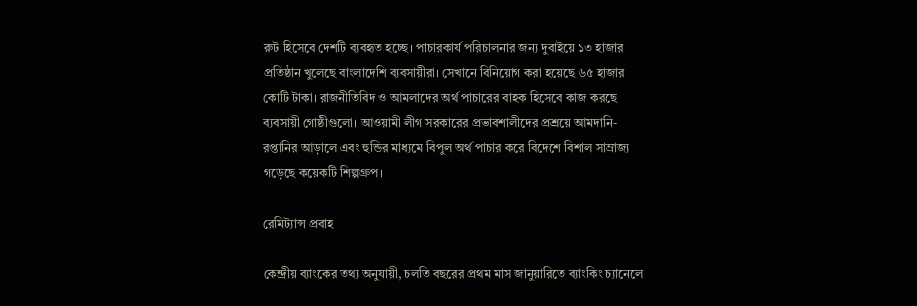রুট হিসেবে দেশটি ব্যবহৃত হচ্ছে। পাচারকার্য পরিচালনার জন্য দুবাইয়ে ১৩ হাজার প্রতিষ্ঠান খুলেছে বাংলাদেশি ব্যবসায়ীরা। সেখানে বিনিয়োগ করা হয়েছে ৬৫ হাজার কোটি টাকা। রাজনীতিবিদ ও আমলাদের অর্থ পাচারের বাহক হিসেবে কাজ করছে ব্যবসায়ী গোষ্ঠীগুলো। আওয়ামী লীগ সরকারের প্রভাবশালীদের প্রশ্রয়ে আমদানি-রপ্তানির আড়ালে এবং হুন্ডির মাধ্যমে বিপুল অর্থ পাচার করে বিদেশে বিশাল সাম্রাজ্য গড়েছে কয়েকটি শিল্পগ্রুপ।

রেমিট্যান্স প্রবাহ

কেন্দ্রীয় ব্যাংকের তথ্য অনুযায়ী, চলতি বছরের প্রথম মাস জানুয়ারিতে ব্যাংকিং চ্যানেলে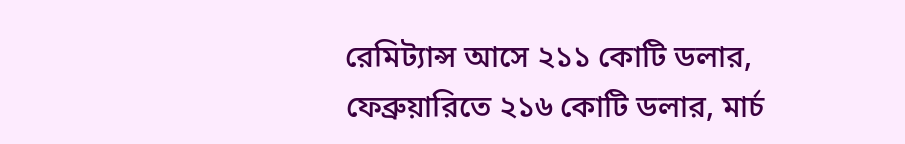রেমিট্যান্স আসে ২১১ কোটি ডলার, ফেব্রুয়া‌রি‌তে ২১৬ কো‌টি ডলার, মার্চ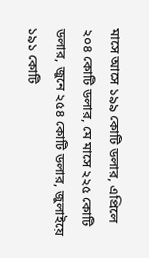মাসে আসে ১৯৯ কোটি ডলার, এপ্রিলে ২০৪ কোটি ডলার, মে মাসে ২২৫ কোটি ডলার, জুনে ২৫৪ কোটি ডলার, জুলাইয়ে ১৯১ কোটি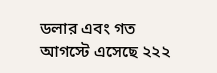ডলার এবং গত আগস্টে এসেছে ২২২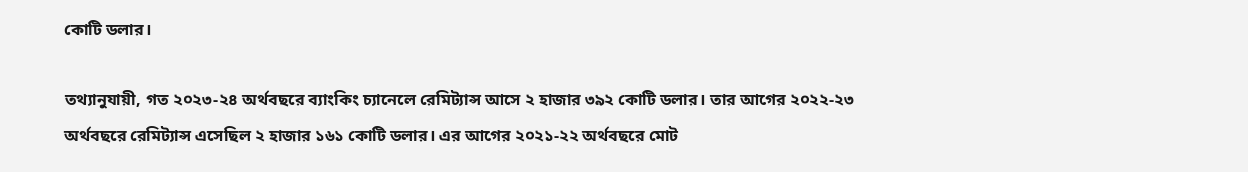কোটি ডলার।

তথ্যানুযায়ী, গত ২০২৩-২৪ অর্থবছরে ব্যাংকিং চ্যানেলে রেমিট্যান্স আসে ২ হাজার ৩৯২ কোটি ডলার। তার আগের ২০২২-২৩ অর্থবছরে রেমিট্যান্স এসেছিল ২ হাজার ১৬১ কোটি ডলার। এর আগের ২০২১-২২ অর্থবছরে মোট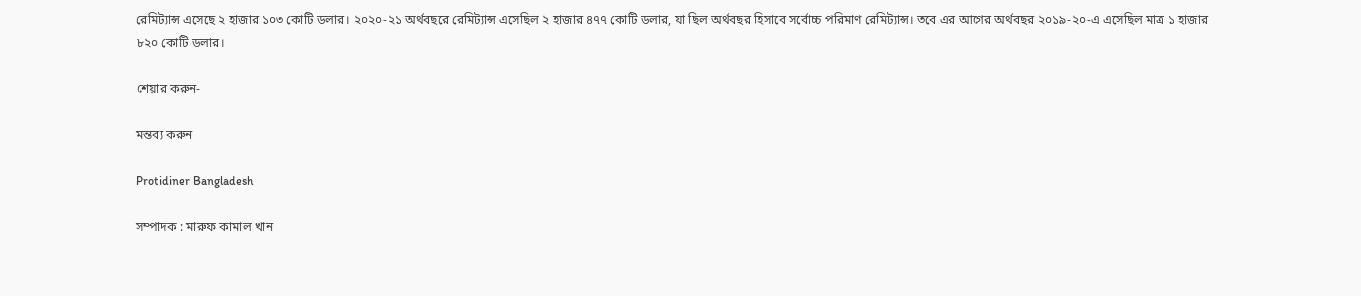রেমিট্যান্স এসেছে ২ হাজার ১০৩ কোটি ডলার। ২০২০-২১ অর্থবছরে রেমিট্যান্স এসেছিল ২ হাজার ৪৭৭ কোটি ডলার, যা ছিল অর্থবছর হিসাবে সর্বোচ্চ পরিমাণ রেমিট্যান্স। তবে এর আগের অর্থবছর ২০১৯-২০-এ এসেছিল মাত্র ১ হাজার ৮২০ কোটি ডলার।

শেয়ার করুন-

মন্তব্য করুন

Protidiner Bangladesh

সম্পাদক : মারুফ কামাল খান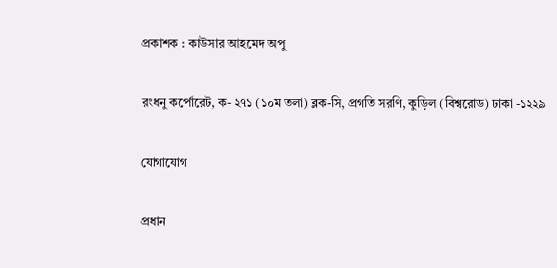প্রকাশক : কাউসার আহমেদ অপু

রংধনু কর্পোরেট, ক- ২৭১ (১০ম তলা) ব্লক-সি, প্রগতি সরণি, কুড়িল (বিশ্বরোড) ঢাকা -১২২৯

যোগাযোগ

প্রধান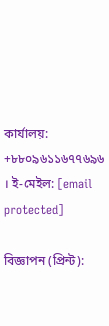কার্যালয়: +৮৮০৯৬১১৬৭৭৬৯৬ । ই-মেইল: [email protected]

বিজ্ঞাপন (প্রিন্ট):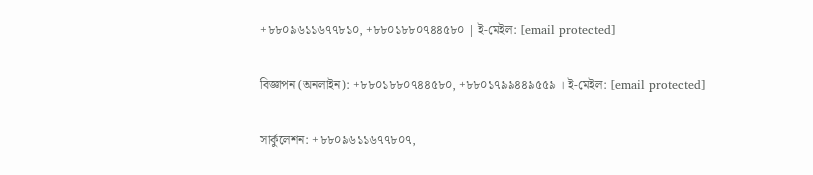+৮৮০৯৬১১৬৭৭৮১০, +৮৮০১৮৮০৭৪৪৫৮০ | ই-মেইল: [email protected]

বিজ্ঞাপন (অনলাইন): +৮৮০১৮৮০৭৪৪৫৮০, +৮৮০১৭৯৯৪৪৯৫৫৯ । ই-মেইল: [email protected]

সার্কুলেশন: +৮৮০৯৬১১৬৭৭৮০৭,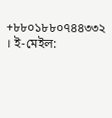+৮৮০১৮৮০৭৪৪৩৩২ । ই-মেইল: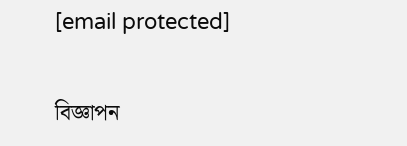[email protected]

বিজ্ঞাপন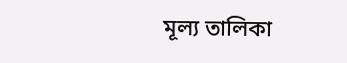মূল্য তালিকা